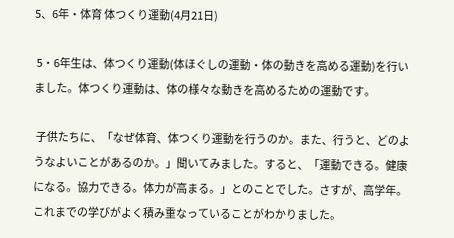5、6年・体育 体つくり運動(4月21日)

 5・6年生は、体つくり運動(体ほぐしの運動・体の動きを高める運動)を行いました。体つくり運動は、体の様々な動きを高めるための運動です。

 子供たちに、「なぜ体育、体つくり運動を行うのか。また、行うと、どのようなよいことがあるのか。」聞いてみました。すると、「運動できる。健康になる。協力できる。体力が高まる。」とのことでした。さすが、高学年。これまでの学びがよく積み重なっていることがわかりました。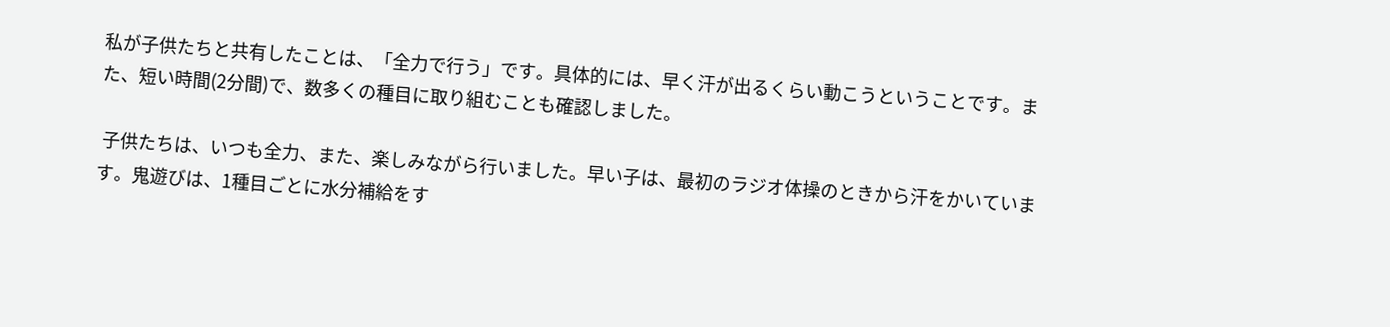私が子供たちと共有したことは、「全力で行う」です。具体的には、早く汗が出るくらい動こうということです。また、短い時間(2分間)で、数多くの種目に取り組むことも確認しました。

 子供たちは、いつも全力、また、楽しみながら行いました。早い子は、最初のラジオ体操のときから汗をかいています。鬼遊びは、1種目ごとに水分補給をす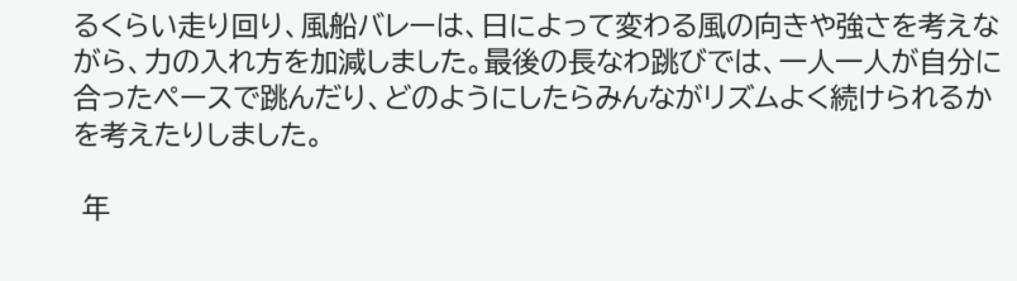るくらい走り回り、風船バレーは、日によって変わる風の向きや強さを考えながら、力の入れ方を加減しました。最後の長なわ跳びでは、一人一人が自分に合ったペースで跳んだり、どのようにしたらみんながリズムよく続けられるかを考えたりしました。

 年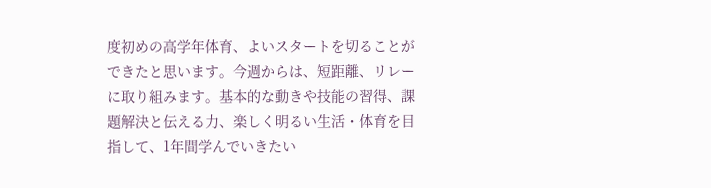度初めの高学年体育、よいスタートを切ることができたと思います。今週からは、短距離、リレーに取り組みます。基本的な動きや技能の習得、課題解決と伝える力、楽しく明るい生活・体育を目指して、1年間学んでいきたい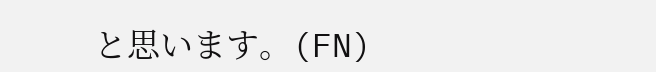と思います。(FN)